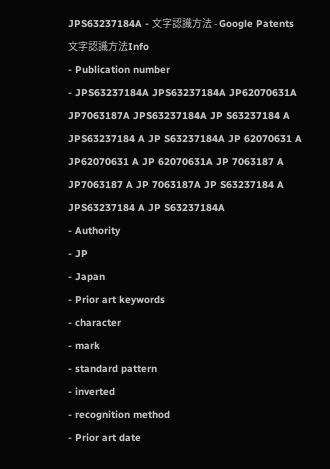JPS63237184A - 文字認識方法 - Google Patents
文字認識方法Info
- Publication number
- JPS63237184A JPS63237184A JP62070631A JP7063187A JPS63237184A JP S63237184 A JPS63237184 A JP S63237184A JP 62070631 A JP62070631 A JP 62070631A JP 7063187 A JP7063187 A JP 7063187A JP S63237184 A JPS63237184 A JP S63237184A
- Authority
- JP
- Japan
- Prior art keywords
- character
- mark
- standard pattern
- inverted
- recognition method
- Prior art date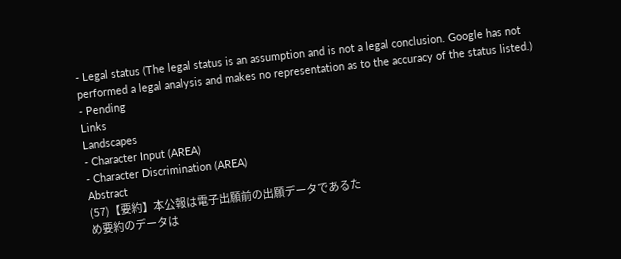- Legal status (The legal status is an assumption and is not a legal conclusion. Google has not performed a legal analysis and makes no representation as to the accuracy of the status listed.)
- Pending
Links
Landscapes
- Character Input (AREA)
- Character Discrimination (AREA)
Abstract
(57)【要約】本公報は電子出願前の出願データであるた
め要約のデータは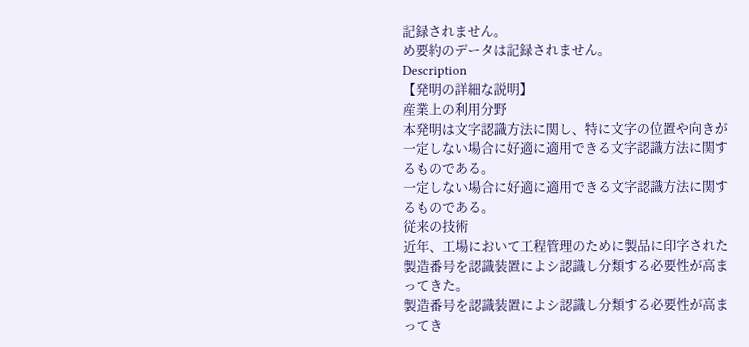記録されません。
め要約のデータは記録されません。
Description
【発明の詳細な説明】
産業上の利用分野
本発明は文字認識方法に関し、特に文字の位置や向きが
一定しない場合に好適に適用できる文字認識方法に関す
るものである。
一定しない場合に好適に適用できる文字認識方法に関す
るものである。
従来の技術
近年、工場において工程管理のために製品に印字された
製造番号を認識装置によシ認識し分類する必要性が高ま
ってきた。
製造番号を認識装置によシ認識し分類する必要性が高ま
ってき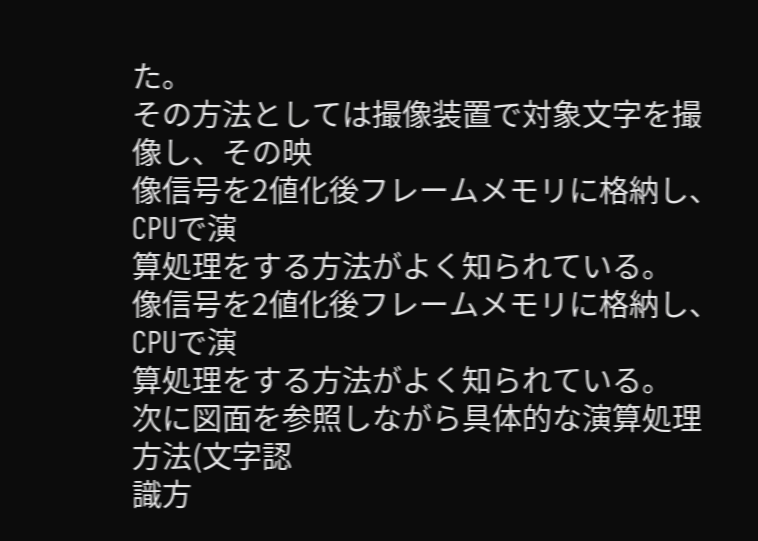た。
その方法としては撮像装置で対象文字を撮像し、その映
像信号を2値化後フレームメモリに格納し、CPUで演
算処理をする方法がよく知られている。
像信号を2値化後フレームメモリに格納し、CPUで演
算処理をする方法がよく知られている。
次に図面を参照しながら具体的な演算処理方法(文字認
識方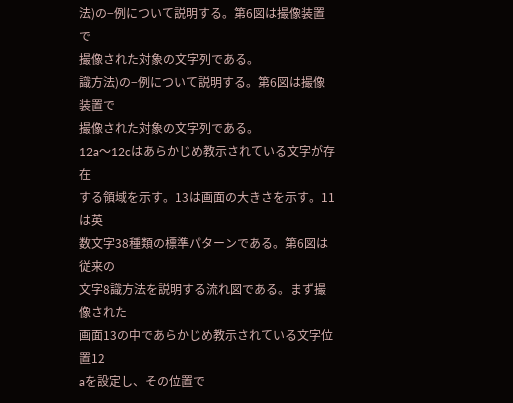法)の−例について説明する。第6図は撮像装置で
撮像された対象の文字列である。
識方法)の−例について説明する。第6図は撮像装置で
撮像された対象の文字列である。
12a〜12cはあらかじめ教示されている文字が存在
する領域を示す。13は画面の大きさを示す。11は英
数文字38種類の標準パターンである。第6図は従来の
文字8識方法を説明する流れ図である。まず撮像された
画面13の中であらかじめ教示されている文字位置12
aを設定し、その位置で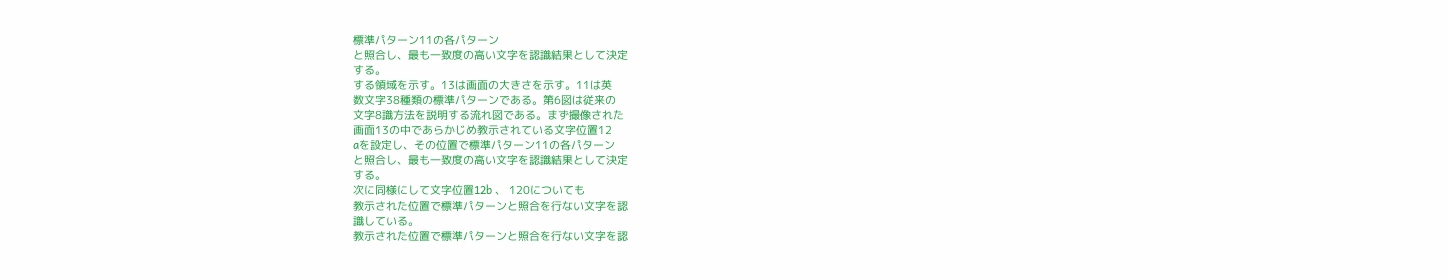標準パターン11の各パターン
と照合し、最も一致度の高い文字を認識結果として決定
する。
する領域を示す。13は画面の大きさを示す。11は英
数文字38種類の標準パターンである。第6図は従来の
文字8識方法を説明する流れ図である。まず撮像された
画面13の中であらかじめ教示されている文字位置12
aを設定し、その位置で標準パターン11の各パターン
と照合し、最も一致度の高い文字を認識結果として決定
する。
次に同様にして文字位置12b 、 120についても
教示された位置で標準パターンと照合を行ない文字を認
識している。
教示された位置で標準パターンと照合を行ない文字を認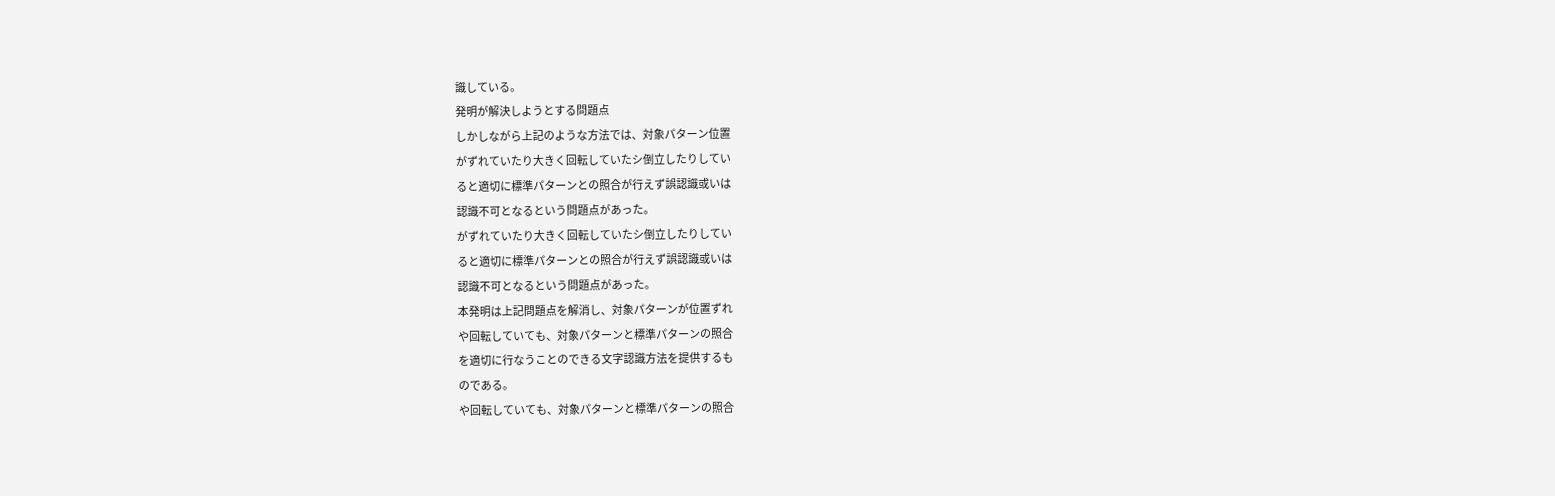識している。
発明が解決しようとする問題点
しかしながら上記のような方法では、対象パターン位置
がずれていたり大きく回転していたシ倒立したりしてい
ると適切に標準パターンとの照合が行えず誤認識或いは
認識不可となるという問題点があった。
がずれていたり大きく回転していたシ倒立したりしてい
ると適切に標準パターンとの照合が行えず誤認識或いは
認識不可となるという問題点があった。
本発明は上記問題点を解消し、対象パターンが位置ずれ
や回転していても、対象パターンと標準パターンの照合
を適切に行なうことのできる文字認識方法を提供するも
のである。
や回転していても、対象パターンと標準パターンの照合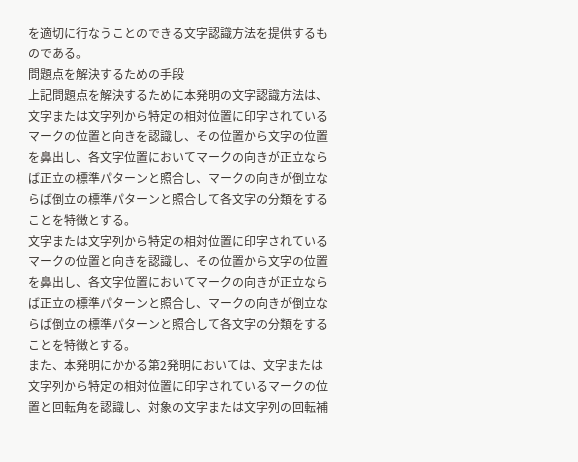を適切に行なうことのできる文字認識方法を提供するも
のである。
問題点を解決するための手段
上記問題点を解決するために本発明の文字認識方法は、
文字または文字列から特定の相対位置に印字されている
マークの位置と向きを認識し、その位置から文字の位置
を鼻出し、各文字位置においてマークの向きが正立なら
ば正立の標準パターンと照合し、マークの向きが倒立な
らば倒立の標準パターンと照合して各文字の分類をする
ことを特徴とする。
文字または文字列から特定の相対位置に印字されている
マークの位置と向きを認識し、その位置から文字の位置
を鼻出し、各文字位置においてマークの向きが正立なら
ば正立の標準パターンと照合し、マークの向きが倒立な
らば倒立の標準パターンと照合して各文字の分類をする
ことを特徴とする。
また、本発明にかかる第2発明においては、文字または
文字列から特定の相対位置に印字されているマークの位
置と回転角を認識し、対象の文字または文字列の回転補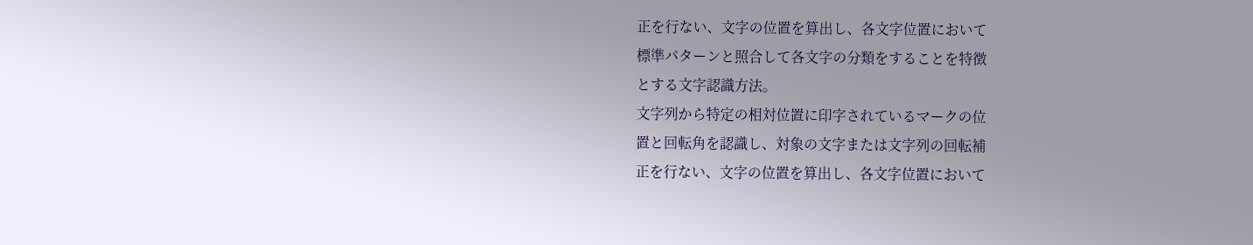正を行ない、文字の位置を算出し、各文字位置において
標準パターンと照合して各文字の分類をすることを特徴
とする文字認識方法。
文字列から特定の相対位置に印字されているマークの位
置と回転角を認識し、対象の文字または文字列の回転補
正を行ない、文字の位置を算出し、各文字位置において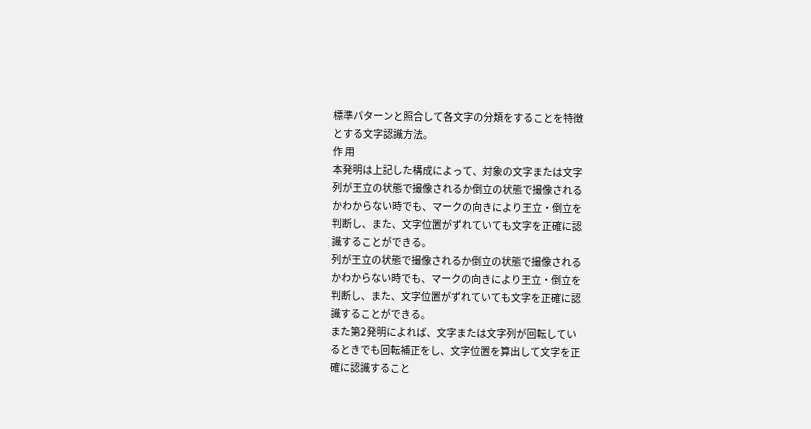標準パターンと照合して各文字の分類をすることを特徴
とする文字認識方法。
作 用
本発明は上記した構成によって、対象の文字または文字
列が王立の状態で撮像されるか倒立の状態で撮像される
かわからない時でも、マークの向きにより王立・倒立を
判断し、また、文字位置がずれていても文字を正確に認
識することができる。
列が王立の状態で撮像されるか倒立の状態で撮像される
かわからない時でも、マークの向きにより王立・倒立を
判断し、また、文字位置がずれていても文字を正確に認
識することができる。
また第2発明によれば、文字または文字列が回転してい
るときでも回転補正をし、文字位置を算出して文字を正
確に認識すること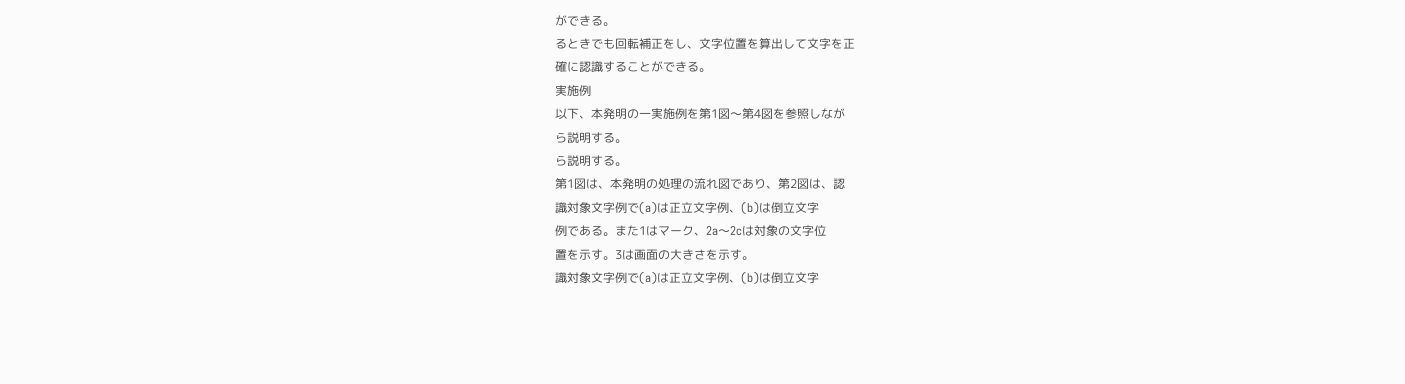ができる。
るときでも回転補正をし、文字位置を算出して文字を正
確に認識することができる。
実施例
以下、本発明の一実施例を第1図〜第4図を参照しなが
ら説明する。
ら説明する。
第1図は、本発明の処理の流れ図であり、第2図は、認
識対象文字例で(a)は正立文字例、(b)は倒立文字
例である。また1はマーク、2a〜2cは対象の文字位
置を示す。3は画面の大きさを示す。
識対象文字例で(a)は正立文字例、(b)は倒立文字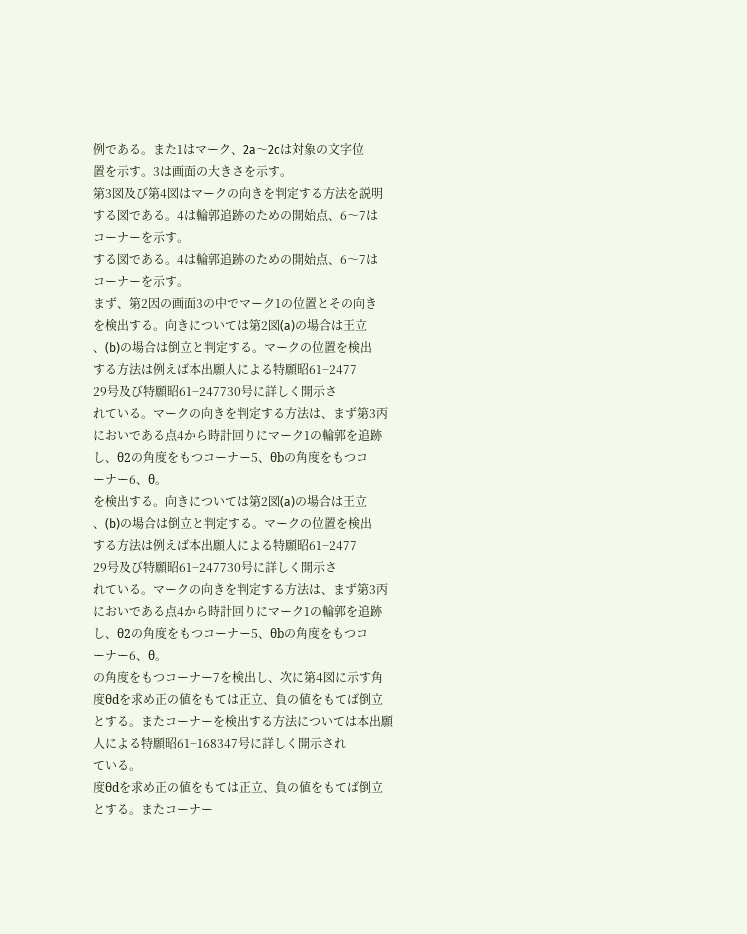例である。また1はマーク、2a〜2cは対象の文字位
置を示す。3は画面の大きさを示す。
第3図及び第4図はマークの向きを判定する方法を説明
する図である。4は輪郭追跡のための開始点、6〜7は
コーナーを示す。
する図である。4は輪郭追跡のための開始点、6〜7は
コーナーを示す。
まず、第2因の画面3の中でマーク1の位置とその向き
を検出する。向きについては第2図(a)の場合は王立
、(b)の場合は倒立と判定する。マークの位置を検出
する方法は例えば本出願人による特願昭61−2477
29号及び特願昭61−247730号に詳しく開示さ
れている。マークの向きを判定する方法は、まず第3丙
においである点4から時計回りにマーク1の輪郭を追跡
し、θ2の角度をもつコーナー5、θbの角度をもつコ
ーナー6、θ。
を検出する。向きについては第2図(a)の場合は王立
、(b)の場合は倒立と判定する。マークの位置を検出
する方法は例えば本出願人による特願昭61−2477
29号及び特願昭61−247730号に詳しく開示さ
れている。マークの向きを判定する方法は、まず第3丙
においである点4から時計回りにマーク1の輪郭を追跡
し、θ2の角度をもつコーナー5、θbの角度をもつコ
ーナー6、θ。
の角度をもつコーナー7を検出し、次に第4図に示す角
度θdを求め正の値をもては正立、負の値をもてば倒立
とする。またコーナーを検出する方法については本出願
人による特願昭61−168347号に詳しく開示され
ている。
度θdを求め正の値をもては正立、負の値をもてば倒立
とする。またコーナー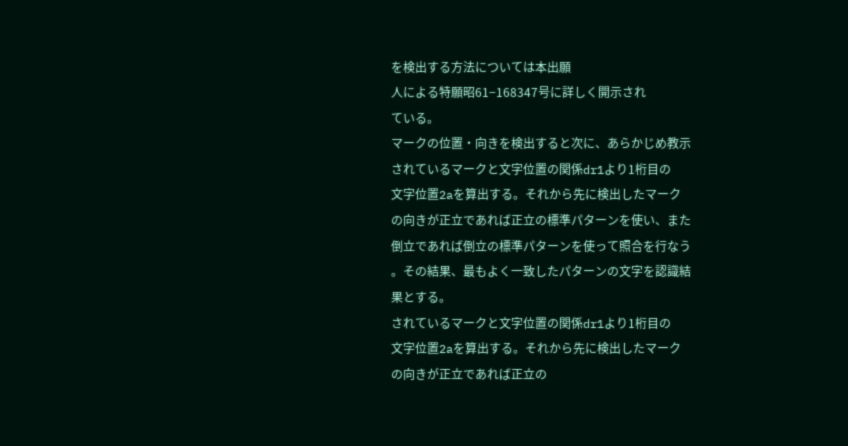を検出する方法については本出願
人による特願昭61−168347号に詳しく開示され
ている。
マークの位置・向きを検出すると次に、あらかじめ教示
されているマークと文字位置の関係dr1より1桁目の
文字位置2aを算出する。それから先に検出したマーク
の向きが正立であれば正立の標準パターンを使い、また
倒立であれば倒立の標準パターンを使って照合を行なう
。その結果、最もよく一致したパターンの文字を認識結
果とする。
されているマークと文字位置の関係dr1より1桁目の
文字位置2aを算出する。それから先に検出したマーク
の向きが正立であれば正立の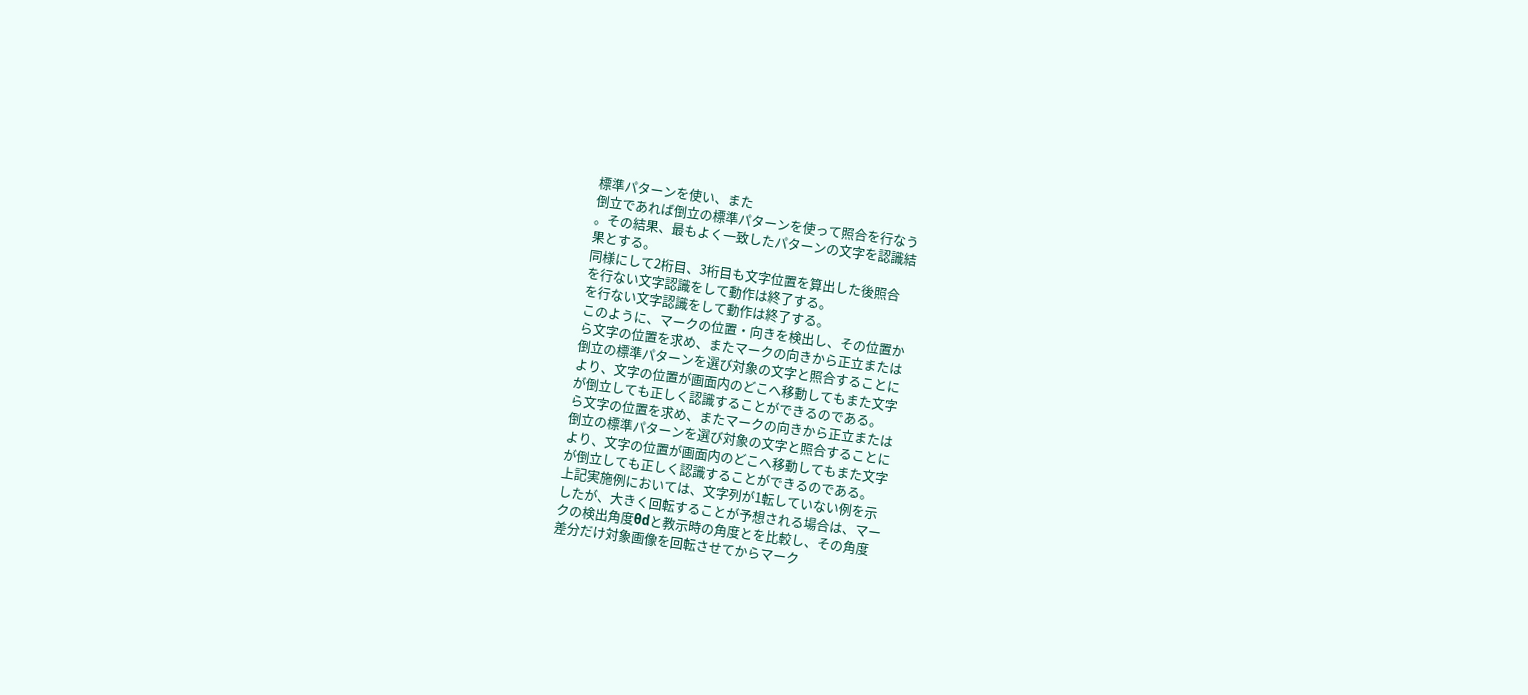標準パターンを使い、また
倒立であれば倒立の標準パターンを使って照合を行なう
。その結果、最もよく一致したパターンの文字を認識結
果とする。
同様にして2桁目、3桁目も文字位置を算出した後照合
を行ない文字認識をして動作は終了する。
を行ない文字認識をして動作は終了する。
このように、マークの位置・向きを検出し、その位置か
ら文字の位置を求め、またマークの向きから正立または
倒立の標準パターンを選び対象の文字と照合することに
より、文字の位置が画面内のどこへ移動してもまた文字
が倒立しても正しく認識することができるのである。
ら文字の位置を求め、またマークの向きから正立または
倒立の標準パターンを選び対象の文字と照合することに
より、文字の位置が画面内のどこへ移動してもまた文字
が倒立しても正しく認識することができるのである。
上記実施例においては、文字列が1転していない例を示
したが、大きく回転することが予想される場合は、マー
クの検出角度θdと教示時の角度とを比較し、その角度
差分だけ対象画像を回転させてからマーク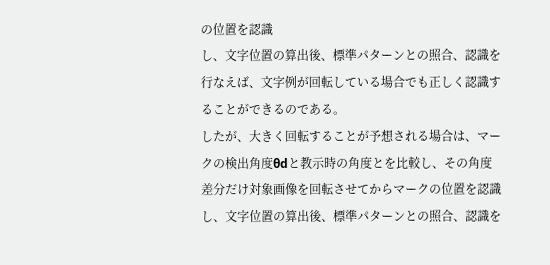の位置を認識
し、文字位置の算出後、標準パターンとの照合、認識を
行なえば、文字例が回転している場合でも正しく認識す
ることができるのである。
したが、大きく回転することが予想される場合は、マー
クの検出角度θdと教示時の角度とを比較し、その角度
差分だけ対象画像を回転させてからマークの位置を認識
し、文字位置の算出後、標準パターンとの照合、認識を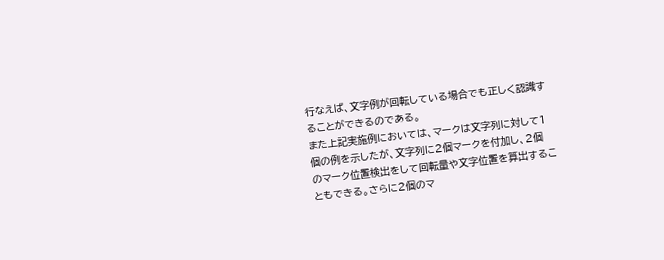行なえば、文字例が回転している場合でも正しく認識す
ることができるのである。
また上記実施例においては、マークは文字列に対して1
個の例を示したが、文字列に2個マークを付加し、2個
のマーク位置検出をして回転量や文字位置を算出するこ
ともできる。さらに2個のマ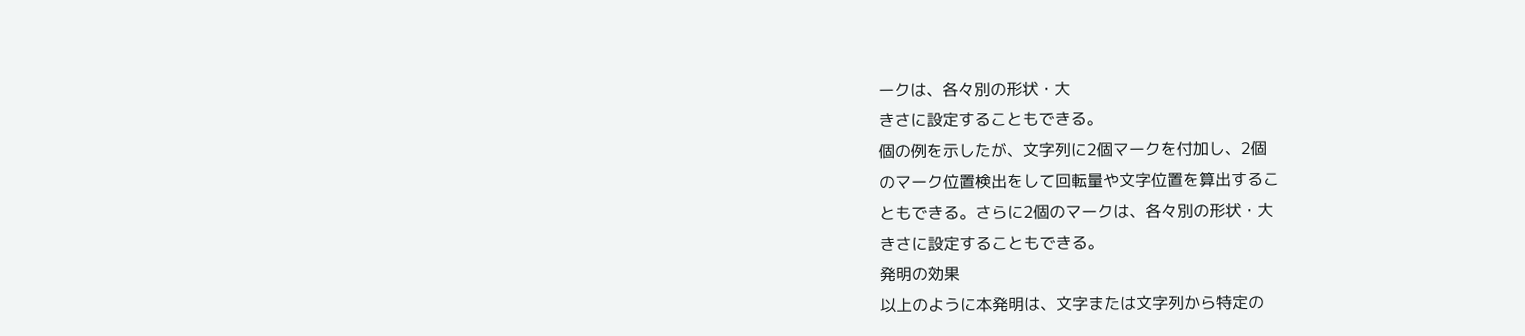ークは、各々別の形状・大
きさに設定することもできる。
個の例を示したが、文字列に2個マークを付加し、2個
のマーク位置検出をして回転量や文字位置を算出するこ
ともできる。さらに2個のマークは、各々別の形状・大
きさに設定することもできる。
発明の効果
以上のように本発明は、文字または文字列から特定の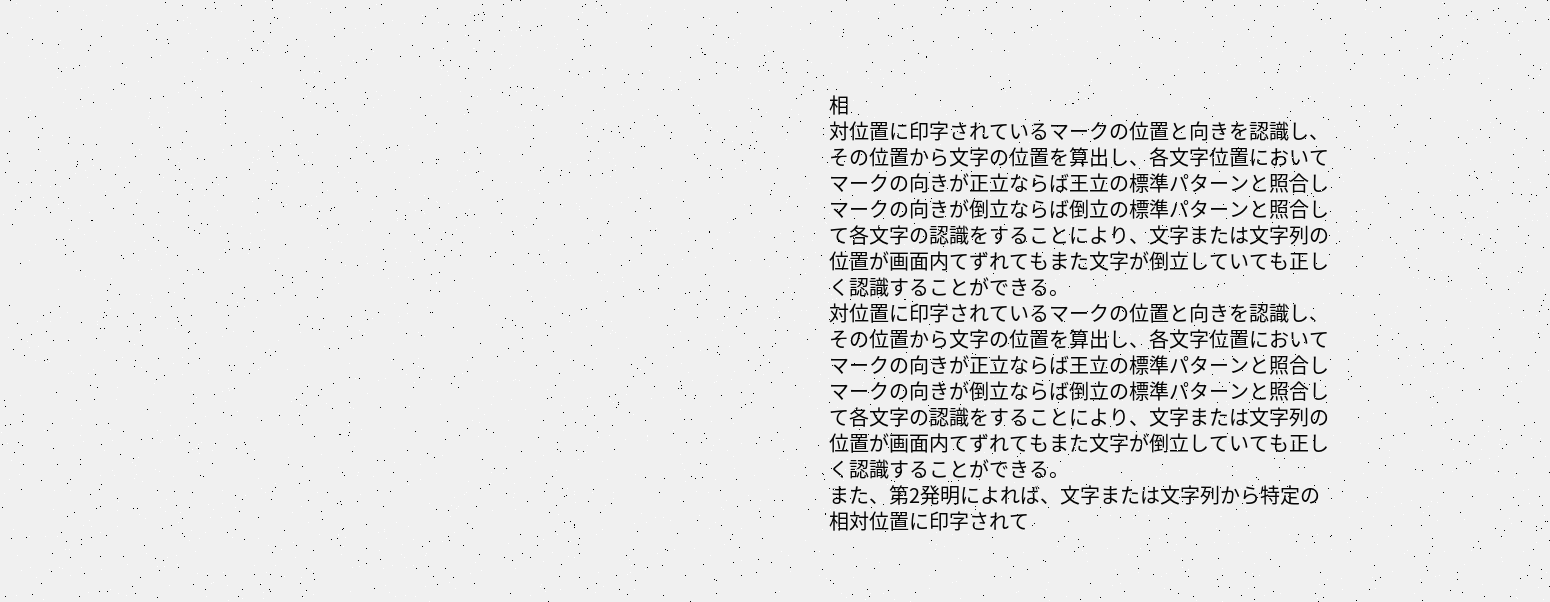相
対位置に印字されているマークの位置と向きを認識し、
その位置から文字の位置を算出し、各文字位置において
マークの向きが正立ならば王立の標準パターンと照合し
マークの向きが倒立ならば倒立の標準パターンと照合し
て各文字の認識をすることにより、文字または文字列の
位置が画面内てずれてもまた文字が倒立していても正し
く認識することができる。
対位置に印字されているマークの位置と向きを認識し、
その位置から文字の位置を算出し、各文字位置において
マークの向きが正立ならば王立の標準パターンと照合し
マークの向きが倒立ならば倒立の標準パターンと照合し
て各文字の認識をすることにより、文字または文字列の
位置が画面内てずれてもまた文字が倒立していても正し
く認識することができる。
また、第2発明によれば、文字または文字列から特定の
相対位置に印字されて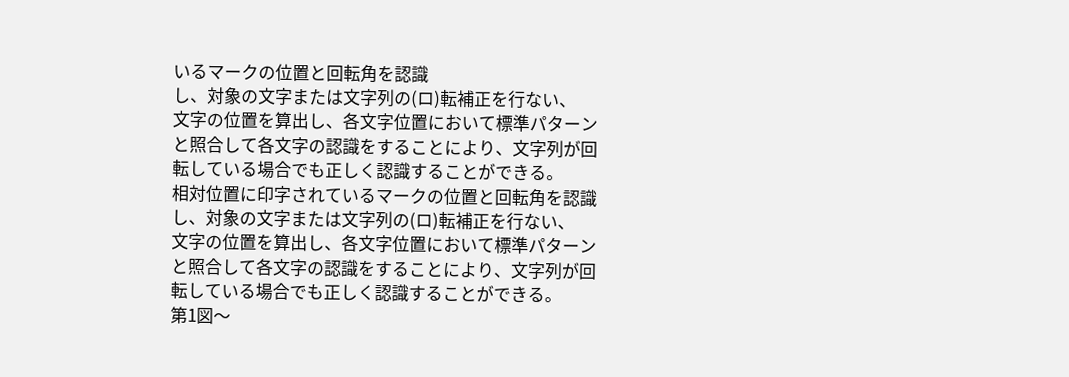いるマークの位置と回転角を認識
し、対象の文字または文字列の(ロ)転補正を行ない、
文字の位置を算出し、各文字位置において標準パターン
と照合して各文字の認識をすることにより、文字列が回
転している場合でも正しく認識することができる。
相対位置に印字されているマークの位置と回転角を認識
し、対象の文字または文字列の(ロ)転補正を行ない、
文字の位置を算出し、各文字位置において標準パターン
と照合して各文字の認識をすることにより、文字列が回
転している場合でも正しく認識することができる。
第1図〜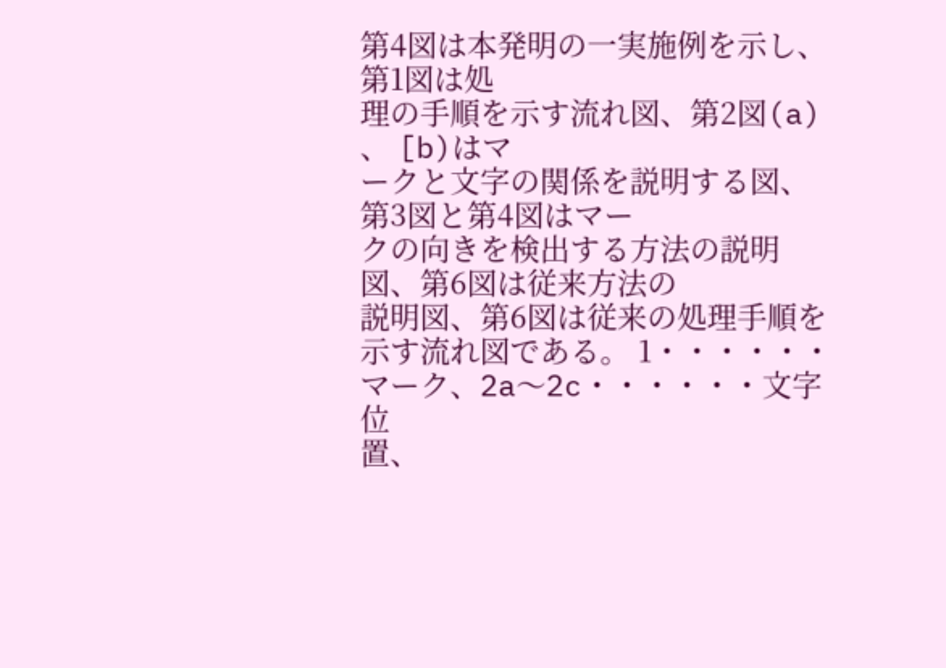第4図は本発明の一実施例を示し、第1図は処
理の手順を示す流れ図、第2図(a) 、 [b)はマ
ークと文字の関係を説明する図、第3図と第4図はマー
クの向きを検出する方法の説明図、第6図は従来方法の
説明図、第6図は従来の処理手順を示す流れ図である。 1・・・・・・マーク、2a〜2c・・・・・・文字位
置、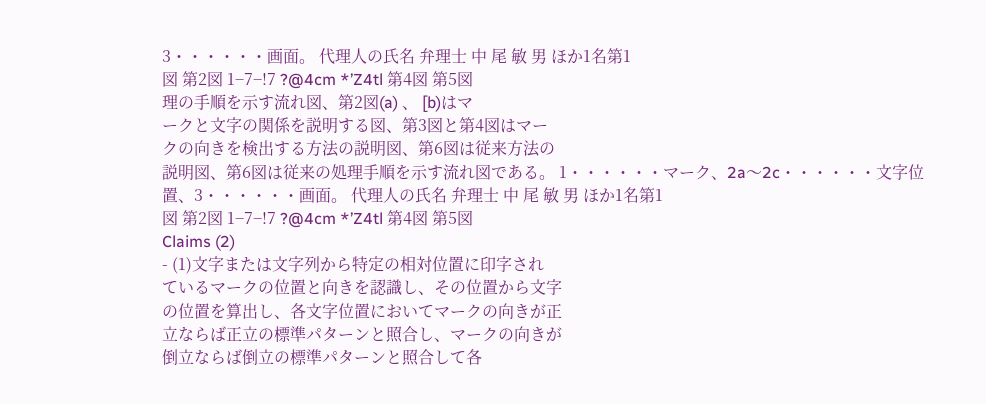3・・・・・・画面。 代理人の氏名 弁理士 中 尾 敏 男 ほか1名第1
図 第2図 1−7−!7 ?@4cm *’Z4tl 第4図 第5図
理の手順を示す流れ図、第2図(a) 、 [b)はマ
ークと文字の関係を説明する図、第3図と第4図はマー
クの向きを検出する方法の説明図、第6図は従来方法の
説明図、第6図は従来の処理手順を示す流れ図である。 1・・・・・・マーク、2a〜2c・・・・・・文字位
置、3・・・・・・画面。 代理人の氏名 弁理士 中 尾 敏 男 ほか1名第1
図 第2図 1−7−!7 ?@4cm *’Z4tl 第4図 第5図
Claims (2)
- (1)文字または文字列から特定の相対位置に印字され
ているマークの位置と向きを認識し、その位置から文字
の位置を算出し、各文字位置においてマークの向きが正
立ならば正立の標準パターンと照合し、マークの向きが
倒立ならば倒立の標準パターンと照合して各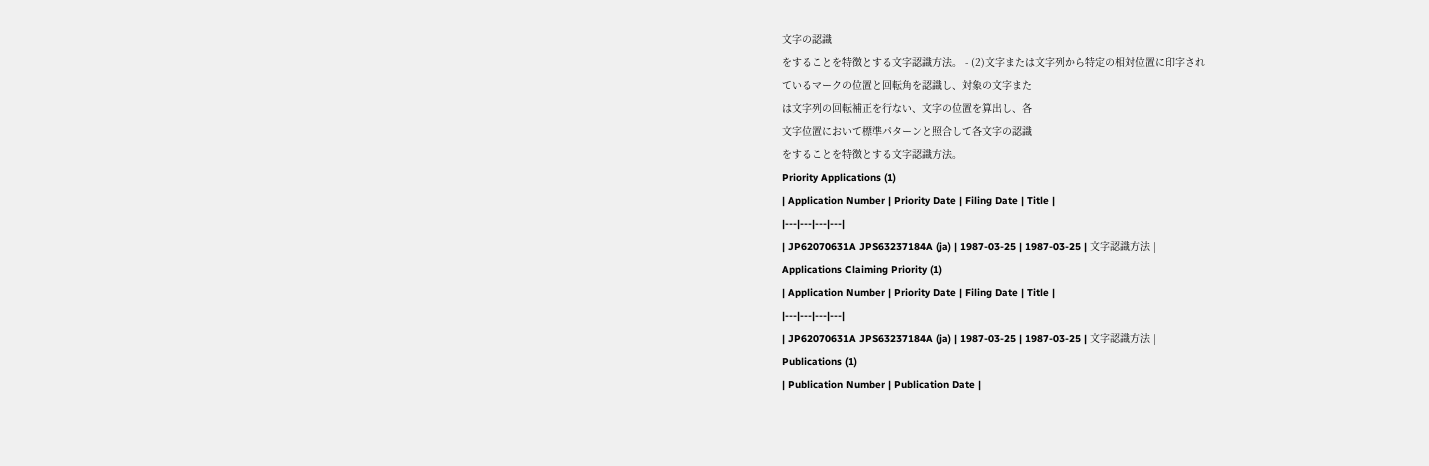文字の認識
をすることを特徴とする文字認識方法。 - (2)文字または文字列から特定の相対位置に印字され
ているマークの位置と回転角を認識し、対象の文字また
は文字列の回転補正を行ない、文字の位置を算出し、各
文字位置において標準パターンと照合して各文字の認識
をすることを特徴とする文字認識方法。
Priority Applications (1)
| Application Number | Priority Date | Filing Date | Title |
|---|---|---|---|
| JP62070631A JPS63237184A (ja) | 1987-03-25 | 1987-03-25 | 文字認識方法 |
Applications Claiming Priority (1)
| Application Number | Priority Date | Filing Date | Title |
|---|---|---|---|
| JP62070631A JPS63237184A (ja) | 1987-03-25 | 1987-03-25 | 文字認識方法 |
Publications (1)
| Publication Number | Publication Date |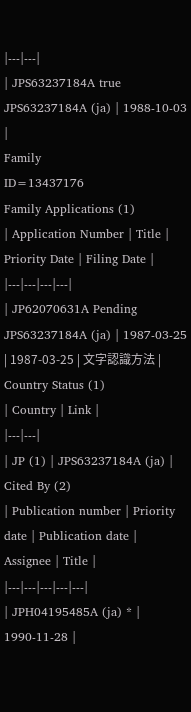|---|---|
| JPS63237184A true JPS63237184A (ja) | 1988-10-03 |
Family
ID=13437176
Family Applications (1)
| Application Number | Title | Priority Date | Filing Date |
|---|---|---|---|
| JP62070631A Pending JPS63237184A (ja) | 1987-03-25 | 1987-03-25 | 文字認識方法 |
Country Status (1)
| Country | Link |
|---|---|
| JP (1) | JPS63237184A (ja) |
Cited By (2)
| Publication number | Priority date | Publication date | Assignee | Title |
|---|---|---|---|---|
| JPH04195485A (ja) * | 1990-11-28 |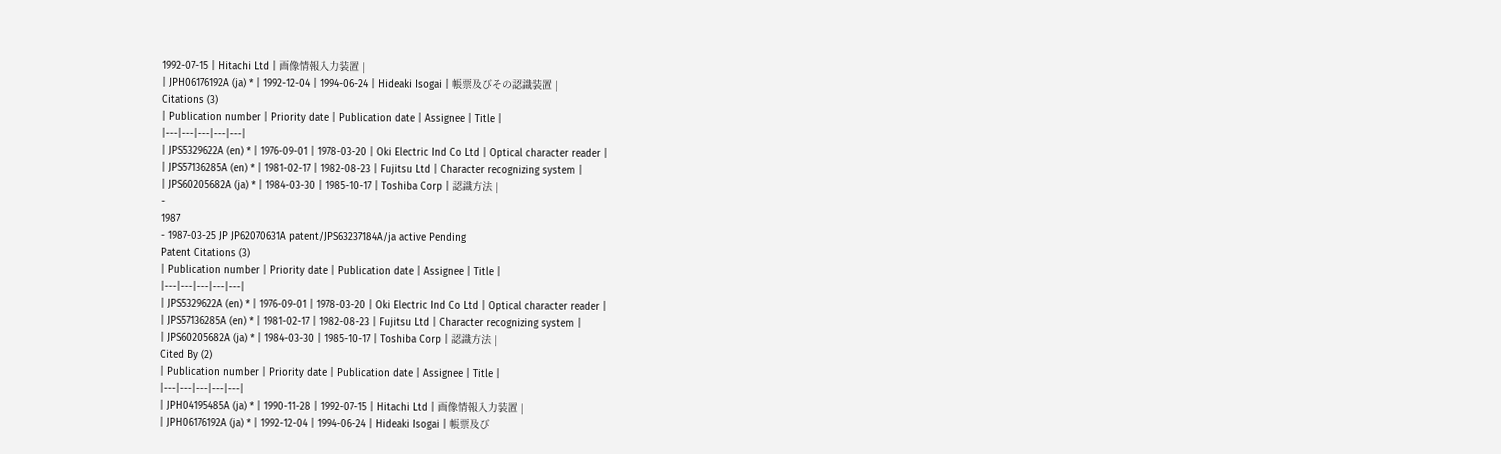1992-07-15 | Hitachi Ltd | 画像情報入力装置 |
| JPH06176192A (ja) * | 1992-12-04 | 1994-06-24 | Hideaki Isogai | 帳票及びその認識装置 |
Citations (3)
| Publication number | Priority date | Publication date | Assignee | Title |
|---|---|---|---|---|
| JPS5329622A (en) * | 1976-09-01 | 1978-03-20 | Oki Electric Ind Co Ltd | Optical character reader |
| JPS57136285A (en) * | 1981-02-17 | 1982-08-23 | Fujitsu Ltd | Character recognizing system |
| JPS60205682A (ja) * | 1984-03-30 | 1985-10-17 | Toshiba Corp | 認識方法 |
-
1987
- 1987-03-25 JP JP62070631A patent/JPS63237184A/ja active Pending
Patent Citations (3)
| Publication number | Priority date | Publication date | Assignee | Title |
|---|---|---|---|---|
| JPS5329622A (en) * | 1976-09-01 | 1978-03-20 | Oki Electric Ind Co Ltd | Optical character reader |
| JPS57136285A (en) * | 1981-02-17 | 1982-08-23 | Fujitsu Ltd | Character recognizing system |
| JPS60205682A (ja) * | 1984-03-30 | 1985-10-17 | Toshiba Corp | 認識方法 |
Cited By (2)
| Publication number | Priority date | Publication date | Assignee | Title |
|---|---|---|---|---|
| JPH04195485A (ja) * | 1990-11-28 | 1992-07-15 | Hitachi Ltd | 画像情報入力装置 |
| JPH06176192A (ja) * | 1992-12-04 | 1994-06-24 | Hideaki Isogai | 帳票及び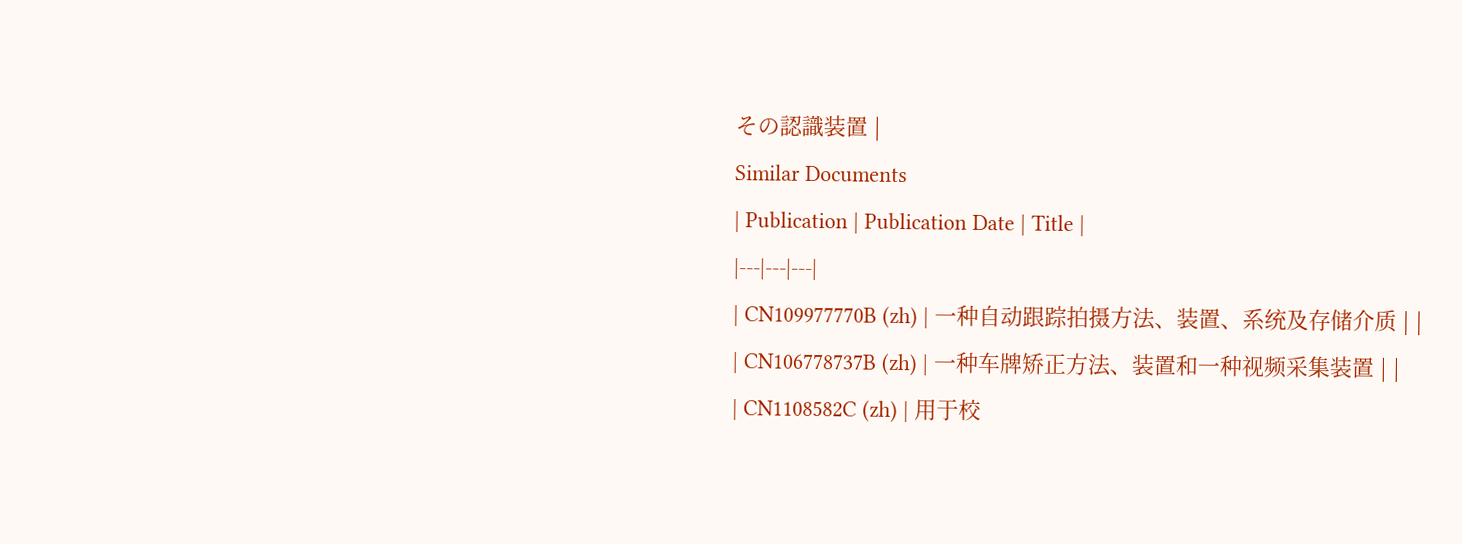その認識装置 |
Similar Documents
| Publication | Publication Date | Title |
|---|---|---|
| CN109977770B (zh) | 一种自动跟踪拍摄方法、装置、系统及存储介质 | |
| CN106778737B (zh) | 一种车牌矫正方法、装置和一种视频采集装置 | |
| CN1108582C (zh) | 用于校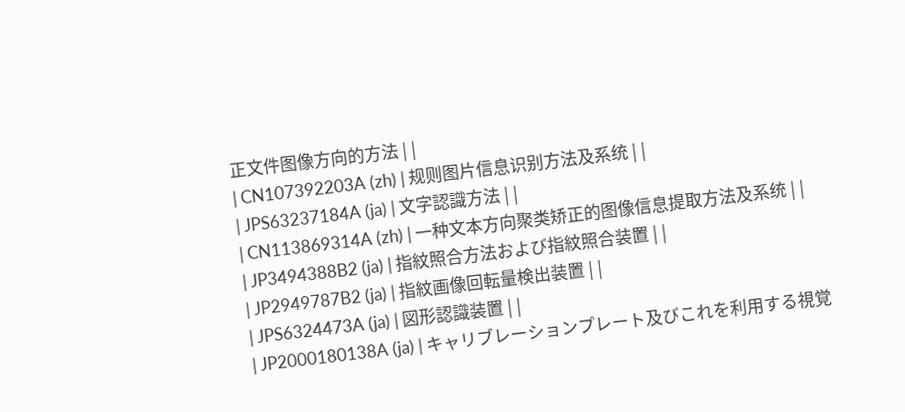正文件图像方向的方法 | |
| CN107392203A (zh) | 规则图片信息识别方法及系统 | |
| JPS63237184A (ja) | 文字認識方法 | |
| CN113869314A (zh) | 一种文本方向聚类矫正的图像信息提取方法及系统 | |
| JP3494388B2 (ja) | 指紋照合方法および指紋照合装置 | |
| JP2949787B2 (ja) | 指紋画像回転量検出装置 | |
| JPS6324473A (ja) | 図形認識装置 | |
| JP2000180138A (ja) | キャリブレーションプレート及びこれを利用する視覚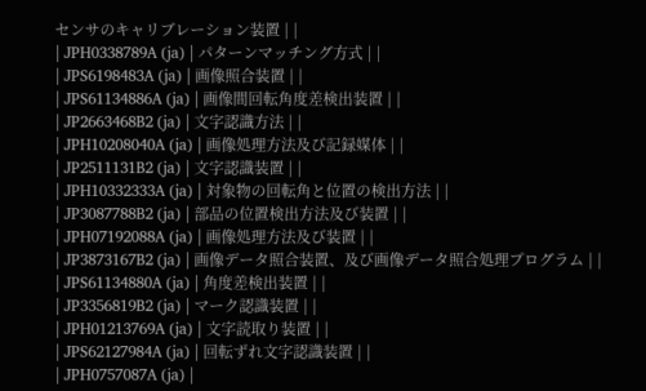センサのキャリブレーション装置 | |
| JPH0338789A (ja) | パターンマッチング方式 | |
| JPS6198483A (ja) | 画像照合装置 | |
| JPS61134886A (ja) | 画像間回転角度差検出装置 | |
| JP2663468B2 (ja) | 文字認識方法 | |
| JPH10208040A (ja) | 画像処理方法及び記録媒体 | |
| JP2511131B2 (ja) | 文字認識装置 | |
| JPH10332333A (ja) | 対象物の回転角と位置の検出方法 | |
| JP3087788B2 (ja) | 部品の位置検出方法及び装置 | |
| JPH07192088A (ja) | 画像処理方法及び装置 | |
| JP3873167B2 (ja) | 画像データ照合装置、及び画像データ照合処理プログラム | |
| JPS61134880A (ja) | 角度差検出装置 | |
| JP3356819B2 (ja) | マーク認識装置 | |
| JPH01213769A (ja) | 文字読取り装置 | |
| JPS62127984A (ja) | 回転ずれ文字認識装置 | |
| JPH0757087A (ja) |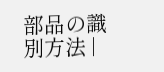部品の識別方法 |